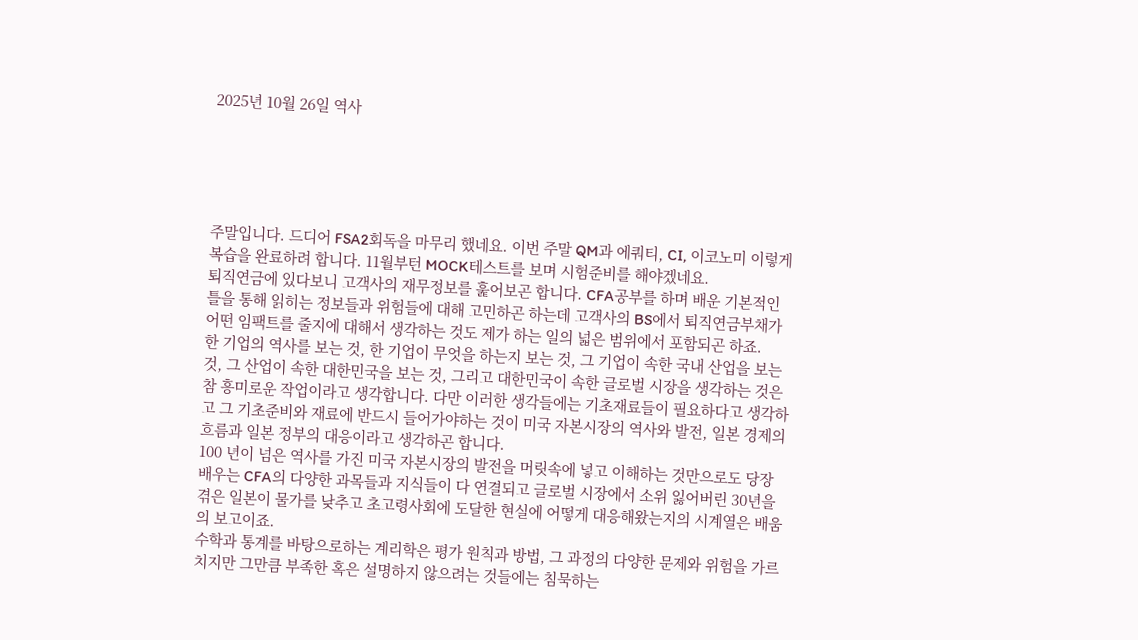2025년 10월 26일 역사





주말입니다. 드디어 FSA2회독을 마무리 했네요. 이번 주말 QM과 에쿼티, CI, 이코노미 이렇게 복습을 완료하려 합니다. 11월부턴 MOCK테스트를 보며 시험준비를 해야겠네요.
퇴직연금에 있다보니 고객사의 재무정보를 훑어보곤 합니다. CFA공부를 하며 배운 기본적인 틀을 통해 읽히는 정보들과 위험들에 대해 고민하곤 하는데 고객사의 BS에서 퇴직연금부채가 어떤 임팩트를 줄지에 대해서 생각하는 것도 제가 하는 일의 넓은 범위에서 포함되곤 하죠.
한 기업의 역사를 보는 것, 한 기업이 무엇을 하는지 보는 것, 그 기업이 속한 국내 산업을 보는 것, 그 산업이 속한 대한민국을 보는 것, 그리고 대한민국이 속한 글로벌 시장을 생각하는 것은 참 흥미로운 작업이라고 생각합니다. 다만 이러한 생각들에는 기초재료들이 필요하다고 생각하고 그 기초준비와 재료에 반드시 들어가야하는 것이 미국 자본시장의 역사와 발전, 일본 경제의 흐름과 일본 정부의 대응이라고 생각하곤 합니다.
100 년이 넘은 역사를 가진 미국 자본시장의 발전을 머릿속에 넣고 이해하는 것만으로도 당장 배우는 CFA의 다양한 과목들과 지식들이 다 연결되고 글로벌 시장에서 소위 잃어버린 30년을 겪은 일본이 물가를 낮추고 초고령사회에 도달한 현실에 어떻게 대응해왔는지의 시계열은 배움의 보고이죠.
수학과 통계를 바탕으로하는 계리학은 평가 원칙과 방법, 그 과정의 다양한 문제와 위험을 가르치지만 그만큼 부족한 혹은 설명하지 않으려는 것들에는 침묵하는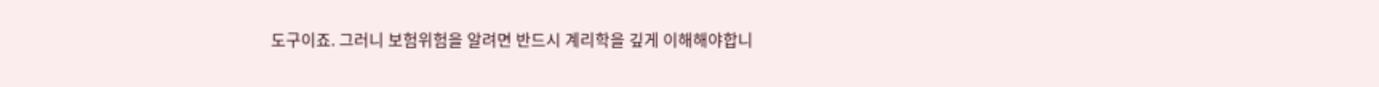도구이죠. 그러니 보험위험을 알려면 반드시 계리학을 깊게 이해해야합니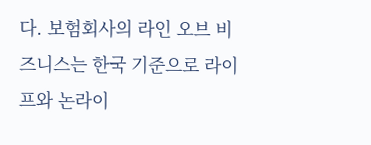다. 보험회사의 라인 오브 비즈니스는 한국 기준으로 라이프와 논라이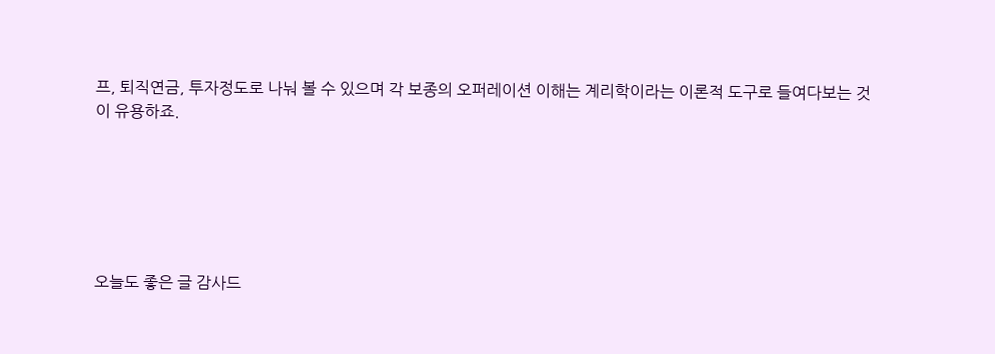프, 퇴직연금, 투자정도로 나눠 볼 수 있으며 각 보종의 오퍼레이션 이해는 계리학이라는 이론적 도구로 들여다보는 것이 유용하죠.






오늘도 좋은 글 감사드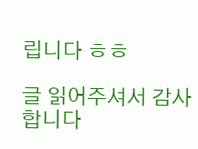립니다 ㅎㅎ

글 읽어주셔서 감사합니다